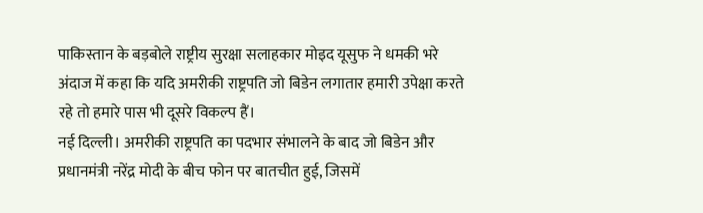पाकिस्तान के बड़बोले राष्ट्रीय सुरक्षा सलाहकार मोइद यूसुफ ने धमकी भरे अंदाज में कहा कि यदि अमरीकी राष्ट्रपति जो बिडेन लगातार हमारी उपेक्षा करते रहे तो हमारे पास भी दूसरे विकल्प हैं।
नई दिल्ली। अमरीकी राष्ट्रपति का पदभार संभालने के बाद जो बिडेन और प्रधानमंत्री नरेंद्र मोदी के बीच फोन पर बातचीत हुई, जिसमें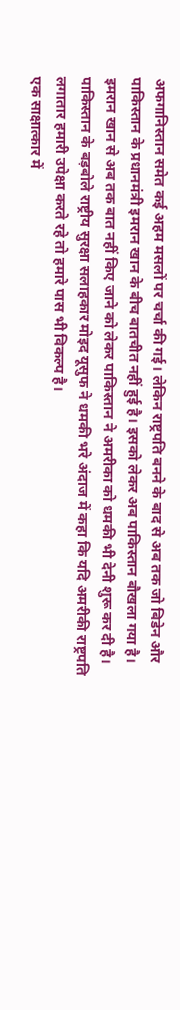अफगानिस्तान समेत कई अहम मसलों पर चर्चा की गई। लेकिन राष्ट्रपति बनने के बाद से अब तक जो बिडेन और पाकिस्तान के प्रधानमंत्री इमरान खान के बीच बातचीत नहीं हुई है। इसको लेकर अब पाकिस्तान बौखला गया है।
इमरान खान से अब तक बात नहीं किए जाने को लेकर पाकिस्तान ने अमरीका को धमकी भी देनी शुरू कर दी है। पाकिस्तान के बड़बोले राष्ट्रीय सुरक्षा सलाहकार मोइद यूसुफ ने धमकी भरे अंदाज में कहा कि यदि अमरीकी राष्ट्रपति लगातार हमारी उपेक्षा करते रहे तो हमारे पास भी विकल्प है।
एक साक्षात्कार में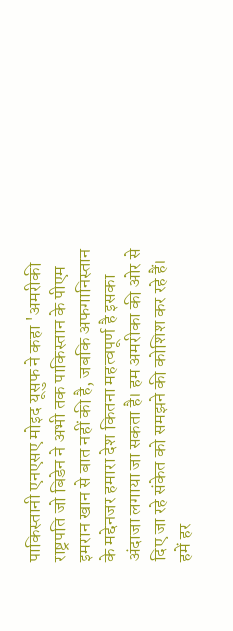पाकिस्तानी एनएसए मोइद यूसुफ ने कहा 'अमरीकी राष्ट्रपति जो बिडेन ने अभी तक पाकिस्तान के पीएम इमरान खान से बात नहीं की है, जबकि अफगानिस्तान के मद्देनजर हमारा देश कितना महत्वपूर्ण है इसका अंदाजा लगाया जा सकता है। हम अमरीका की ओर से दिए जा रहे संकेत को समझने की कोशिश कर रहे हैं। हमें हर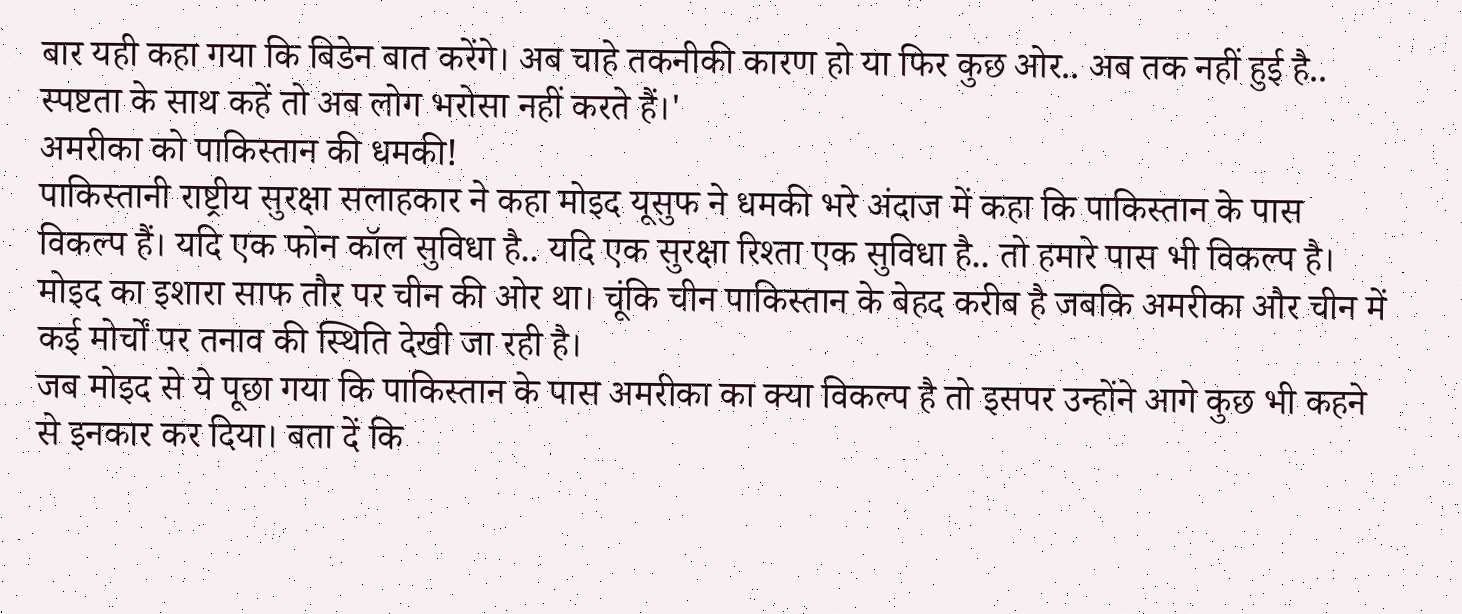बार यही कहा गया कि बिडेन बात करेंगे। अब चाहे तकनीकी कारण हो या फिर कुछ ओर.. अब तक नहीं हुई है.. स्पष्टता के साथ कहें तो अब लोग भरोसा नहीं करते हैं।'
अमरीका को पाकिस्तान की धमकी!
पाकिस्तानी राष्ट्रीय सुरक्षा सलाहकार ने कहा मोइद यूसुफ ने धमकी भरे अंदाज में कहा कि पाकिस्तान के पास विकल्प हैं। यदि एक फोन कॉल सुविधा है.. यदि एक सुरक्षा रिश्ता एक सुविधा है.. तो हमारे पास भी विकल्प है। मोइद का इशारा साफ तौर पर चीन की ओर था। चूंकि चीन पाकिस्तान के बेहद करीब है जबकि अमरीका और चीन में कई मोर्चों पर तनाव की स्थिति देखी जा रही है।
जब मोइद से ये पूछा गया कि पाकिस्तान के पास अमरीका का क्या विकल्प है तो इसपर उन्होंने आगे कुछ भी कहने से इनकार कर दिया। बता दें कि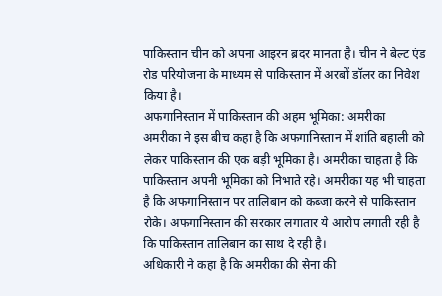पाकिस्तान चीन को अपना आइरन ब्रदर मानता है। चीन ने बेल्ट एंड रोड परियोजना के माध्यम से पाकिस्तान में अरबों डॉलर का निवेश किया है।
अफगानिस्तान में पाकिस्तान की अहम भूमिका: अमरीका
अमरीका ने इस बीच कहा है कि अफगानिस्तान में शांति बहाली को लेकर पाकिस्तान की एक बड़ी भूमिका है। अमरीका चाहता है कि पाकिस्तान अपनी भूमिका को निभाते रहे। अमरीका यह भी चाहता है कि अफगानिस्तान पर तालिबान को कब्जा करने से पाकिस्तान रोके। अफगानिस्तान की सरकार लगातार ये आरोप लगाती रही है कि पाकिस्तान तालिबान का साथ दे रही है।
अधिकारी ने कहा है कि अमरीका की सेना की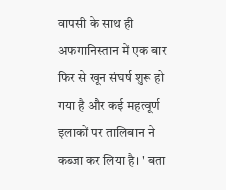वापसी के साथ ही अफगानिस्तान में एक बार फिर से खून संघर्ष शुरू हो गया है और कई महत्वूर्ण इलाकों पर तालिबान ने कब्जा कर लिया है। ' बता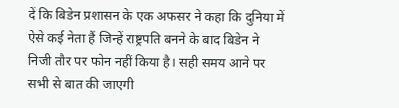दें कि बिडेन प्रशासन के एक अफसर ने कहा कि दुनिया में ऐसे कई नेता हैं जिन्हें राष्ट्रपति बनने के बाद बिडेन ने निजी तौर पर फोन नहीं किया है। सही समय आने पर सभी से बात की जाएगी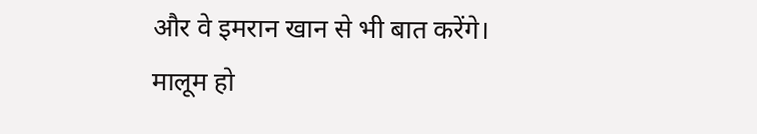और वे इमरान खान से भी बात करेंगे।
मालूम हो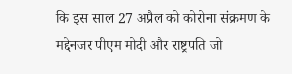कि इस साल 27 अप्रैल को कोरोना संक्रमण के मद्देनजर पीएम मोदी और राष्ट्रपति जो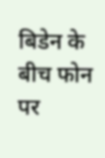बिडेन के बीच फोन पर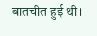बातचीत हुई थी।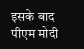इसके बाद पीएम मोदी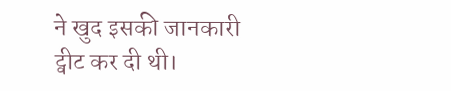ने खुद इसकी जानकारी ट्वीट कर दी थी।